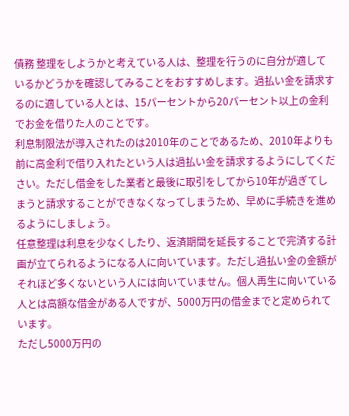債務 整理をしようかと考えている人は、整理を行うのに自分が適しているかどうかを確認してみることをおすすめします。過払い金を請求するのに適している人とは、15パーセントから20パーセント以上の金利でお金を借りた人のことです。
利息制限法が導入されたのは2010年のことであるため、2010年よりも前に高金利で借り入れたという人は過払い金を請求するようにしてください。ただし借金をした業者と最後に取引をしてから10年が過ぎてしまうと請求することができなくなってしまうため、早めに手続きを進めるようにしましょう。
任意整理は利息を少なくしたり、返済期間を延長することで完済する計画が立てられるようになる人に向いています。ただし過払い金の金額がそれほど多くないという人には向いていません。個人再生に向いている人とは高額な借金がある人ですが、5000万円の借金までと定められています。
ただし5000万円の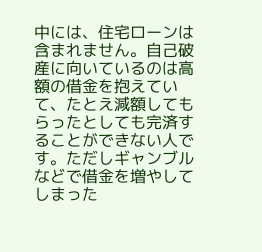中には、住宅ローンは含まれません。自己破産に向いているのは高額の借金を抱えていて、たとえ減額してもらったとしても完済することができない人です。ただしギャンブルなどで借金を増やしてしまった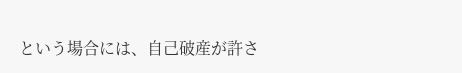という場合には、自己破産が許さ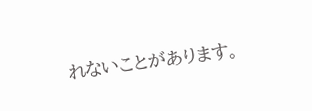れないことがあります。